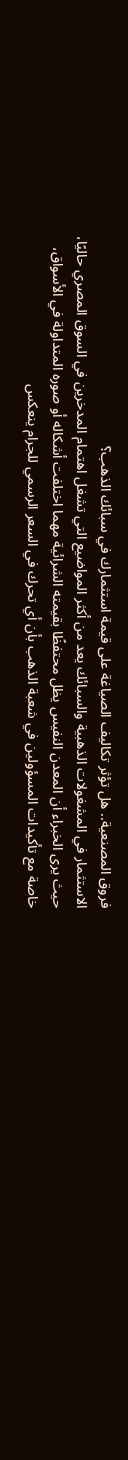فروق المصنعية.. هل تؤثر تكاليف الصياغة على قيمة استثمارك في سبائك الذهب؟
الاستثمار في المشغولات الذهبية والسبائك يعد من أكثر المواضيع التي تشغل اهتمام المدخرين في السوق المصري حاليًا، حيث يرى الخبراء أن المعدن النفيس يظل محتفظًا بقيمته الشرائية مهما اختلفت أشكاله أو صوره المتداولة في الأسواق، خاصة مع تأكيدات المسؤولين في شعبة الذهب بأن أي تحرك في السعر الرسمي للجرام ينعكس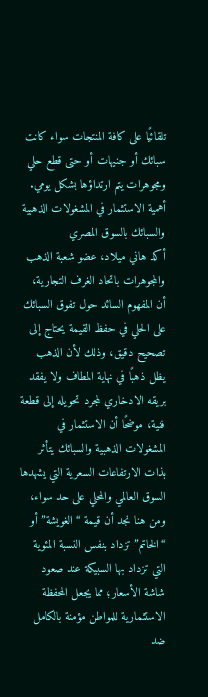تلقائيًا على كافة المنتجات سواء كانت سبائك أو جنيهات أو حتى قطع حلي ومجوهرات يتم ارتداؤها بشكل يومي.
أهمية الاستثمار في المشغولات الذهبية والسبائك بالسوق المصري
أكد هاني ميلاد، عضو شعبة الذهب والمجوهرات باتحاد الغرف التجارية، أن المفهوم السائد حول تفوق السبائك على الحلي في حفظ القيمة يحتاج إلى تصحيح دقيق، وذلك لأن الذهب يظل ذهبًا في نهاية المطاف ولا يفقد بريقه الادخاري لمجرد تحويله إلى قطعة فنية، موضحًا أن الاستثمار في المشغولات الذهبية والسبائك يتأثر بذات الارتفاعات السعرية التي يشهدها السوق العالمي والمحلي على حد سواء، ومن هنا نجد أن قيمة “الغويشة” أو “الخاتم” تزداد بنفس النسبة المئوية التي تزداد بها السبيكة عند صعود شاشة الأسعار؛ مما يجعل المحفظة الاستثمارية للمواطن مؤمنة بالكامل ضد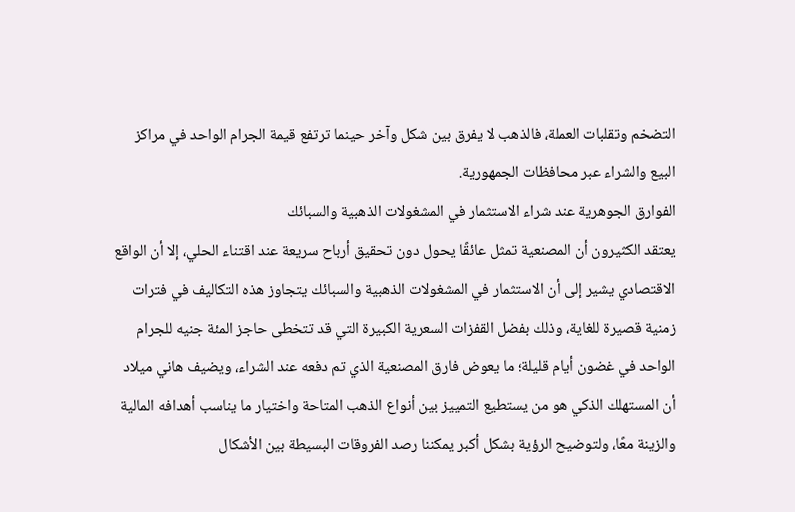التضخم وتقلبات العملة، فالذهب لا يفرق بين شكل وآخر حينما ترتفع قيمة الجرام الواحد في مراكز البيع والشراء عبر محافظات الجمهورية.
الفوارق الجوهرية عند شراء الاستثمار في المشغولات الذهبية والسبائك
يعتقد الكثيرون أن المصنعية تمثل عائقًا يحول دون تحقيق أرباح سريعة عند اقتناء الحلي، إلا أن الواقع الاقتصادي يشير إلى أن الاستثمار في المشغولات الذهبية والسبائك يتجاوز هذه التكاليف في فترات زمنية قصيرة للغاية، وذلك بفضل القفزات السعرية الكبيرة التي قد تتخطى حاجز المئة جنيه للجرام الواحد في غضون أيام قليلة؛ ما يعوض فارق المصنعية الذي تم دفعه عند الشراء، ويضيف هاني ميلاد أن المستهلك الذكي هو من يستطيع التمييز بين أنواع الذهب المتاحة واختيار ما يناسب أهدافه المالية والزينة معًا، ولتوضيح الرؤية بشكل أكبر يمكننا رصد الفروقات البسيطة بين الأشكال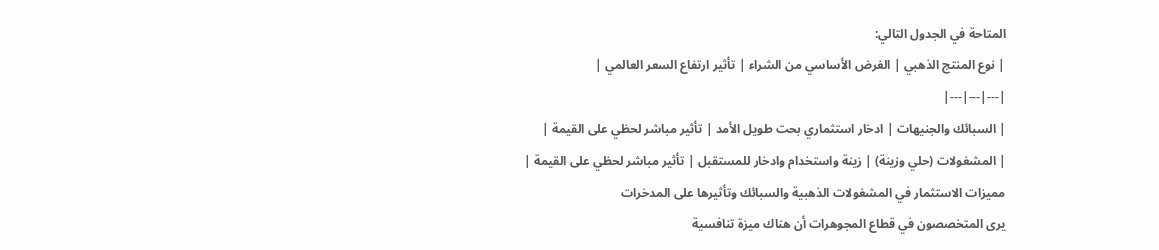المتاحة في الجدول التالي:
| نوع المنتج الذهبي | الغرض الأساسي من الشراء | تأثير ارتفاع السعر العالمي |
|---|---|---|
| السبائك والجنيهات | ادخار استثماري بحت طويل الأمد | تأثير مباشر لحظي على القيمة |
| المشغولات (حلي وزينة) | زينة واستخدام وادخار للمستقبل | تأثير مباشر لحظي على القيمة |
مميزات الاستثمار في المشغولات الذهبية والسبائك وتأثيرها على المدخرات
يرى المتخصصون في قطاع المجوهرات أن هناك ميزة تنافسية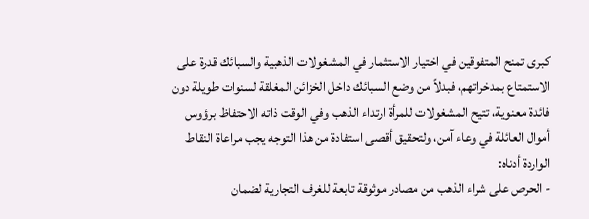كبرى تمنح المتفوقين في اختيار الاستثمار في المشغولات الذهبية والسبائك قدرة على الاستمتاع بمدخراتهم، فبدلاً من وضع السبائك داخل الخزائن المغلقة لسنوات طويلة دون فائدة معنوية، تتيح المشغولات للمرأة ارتداء الذهب وفي الوقت ذاته الاحتفاظ برؤوس أموال العائلة في وعاء آمن، ولتحقيق أقصى استفادة من هذا التوجه يجب مراعاة النقاط الواردة أدناه:
- الحرص على شراء الذهب من مصادر موثوقة تابعة للغرف التجارية لضمان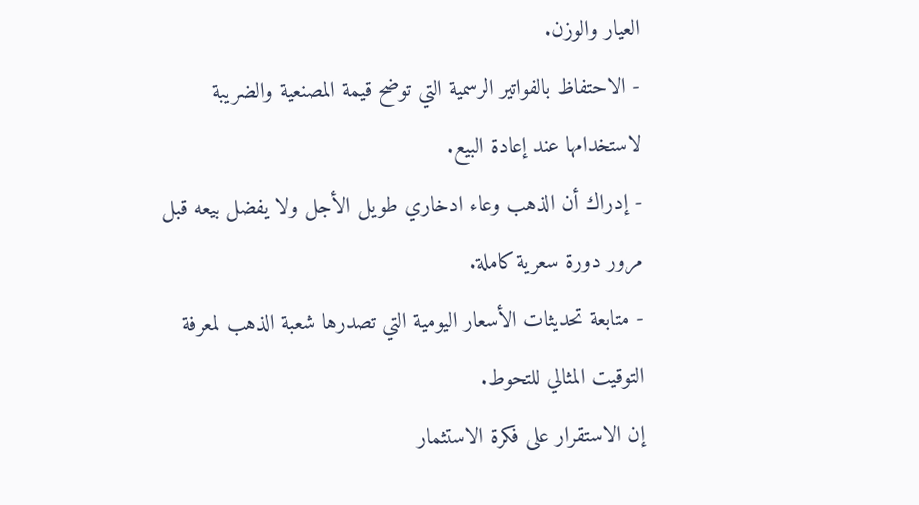العيار والوزن.
- الاحتفاظ بالفواتير الرسمية التي توضح قيمة المصنعية والضريبة لاستخدامها عند إعادة البيع.
- إدراك أن الذهب وعاء ادخاري طويل الأجل ولا يفضل بيعه قبل مرور دورة سعرية كاملة.
- متابعة تحديثات الأسعار اليومية التي تصدرها شعبة الذهب لمعرفة التوقيت المثالي للتحوط.
إن الاستقرار على فكرة الاستثمار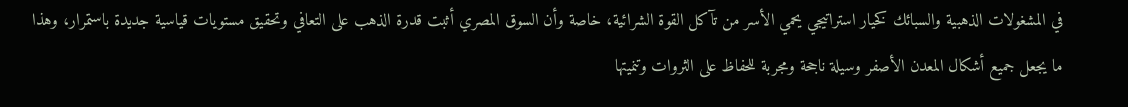في المشغولات الذهبية والسبائك كخيار استراتيجي يحمي الأسر من تآكل القوة الشرائية، خاصة وأن السوق المصري أثبت قدرة الذهب على التعافي وتحقيق مستويات قياسية جديدة باستمرار، وهذا ما يجعل جميع أشكال المعدن الأصفر وسيلة ناجحة ومجربة للحفاظ على الثروات وتنميتها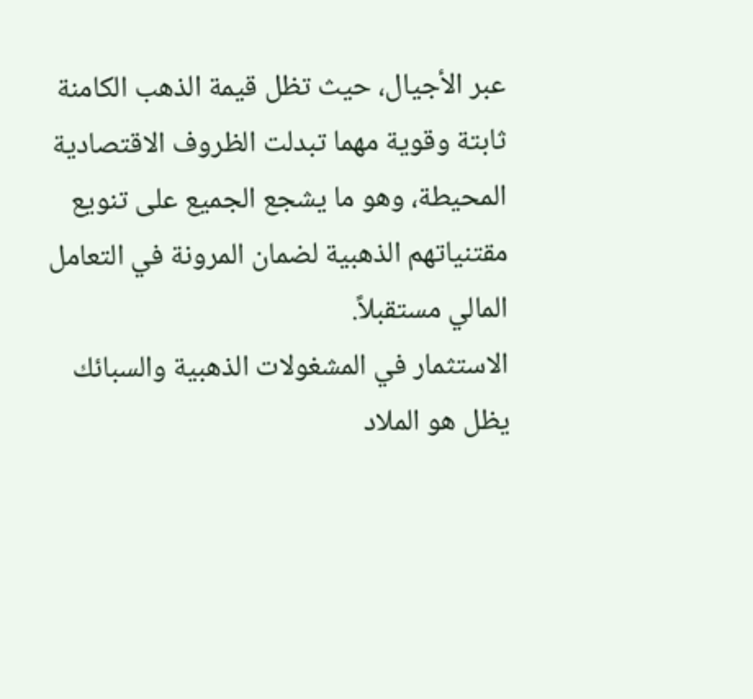عبر الأجيال، حيث تظل قيمة الذهب الكامنة ثابتة وقوية مهما تبدلت الظروف الاقتصادية المحيطة، وهو ما يشجع الجميع على تنويع مقتنياتهم الذهبية لضمان المرونة في التعامل المالي مستقبلاً.
الاستثمار في المشغولات الذهبية والسبائك يظل هو الملاد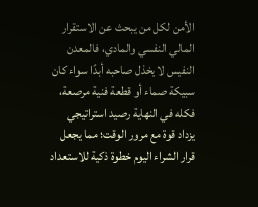الأمن لكل من يبحث عن الاستقرار المالي النفسي والمادي، فالمعدن النفيس لا يخذل صاحبه أبدًا سواء كان سبيكة صماء أو قطعة فنية مرصعة، فكله في النهاية رصيد استراتيجي يزداد قوة مع مرور الوقت؛ مما يجعل قرار الشراء اليوم خطوة ذكية للاستعداد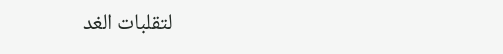لتقلبات الغد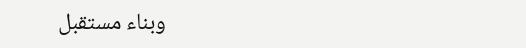وبناء مستقبل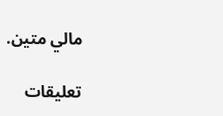مالي متين.

تعليقات